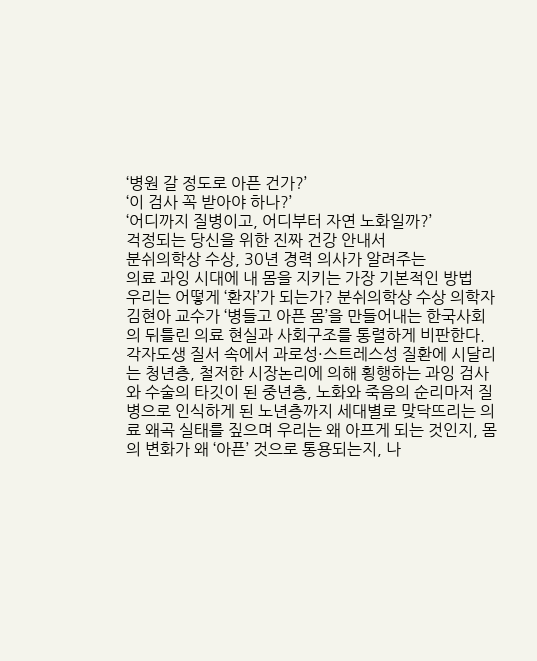‘병원 갈 정도로 아픈 건가?’
‘이 검사 꼭 받아야 하나?’
‘어디까지 질병이고, 어디부터 자연 노화일까?’
걱정되는 당신을 위한 진짜 건강 안내서
분쉬의학상 수상, 30년 경력 의사가 알려주는
의료 과잉 시대에 내 몸을 지키는 가장 기본적인 방법
우리는 어떻게 ‘환자’가 되는가? 분쉬의학상 수상 의학자 김현아 교수가 ‘병들고 아픈 몸’을 만들어내는 한국사회의 뒤틀린 의료 현실과 사회구조를 통렬하게 비판한다. 각자도생 질서 속에서 과로성·스트레스성 질환에 시달리는 청년층, 철저한 시장논리에 의해 횡행하는 과잉 검사와 수술의 타깃이 된 중년층, 노화와 죽음의 순리마저 질병으로 인식하게 된 노년층까지 세대별로 맞닥뜨리는 의료 왜곡 실태를 짚으며 우리는 왜 아프게 되는 것인지, 몸의 변화가 왜 ‘아픈’ 것으로 통용되는지, 나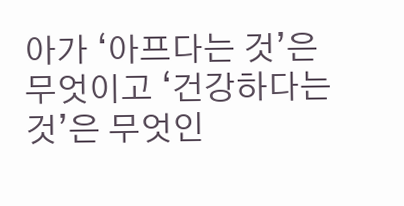아가 ‘아프다는 것’은 무엇이고 ‘건강하다는 것’은 무엇인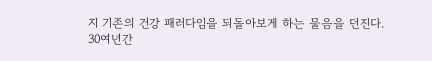지 기존의 건강 패러다임을 되돌아보게 하는 물음을 던진다.
30여년간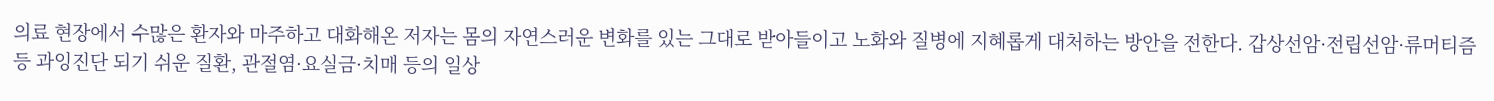의료 현장에서 수많은 환자와 마주하고 대화해온 저자는 몸의 자연스러운 변화를 있는 그대로 받아들이고 노화와 질병에 지혜롭게 대처하는 방안을 전한다. 갑상선암·전립선암·류머티즘 등 과잉진단 되기 쉬운 질환, 관절염·요실금·치매 등의 일상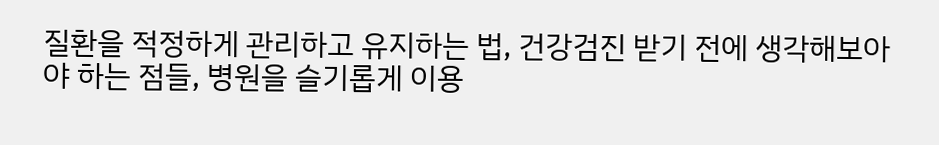질환을 적정하게 관리하고 유지하는 법, 건강검진 받기 전에 생각해보아야 하는 점들, 병원을 슬기롭게 이용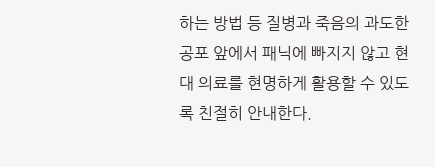하는 방법 등 질병과 죽음의 과도한 공포 앞에서 패닉에 빠지지 않고 현대 의료를 현명하게 활용할 수 있도록 친절히 안내한다.